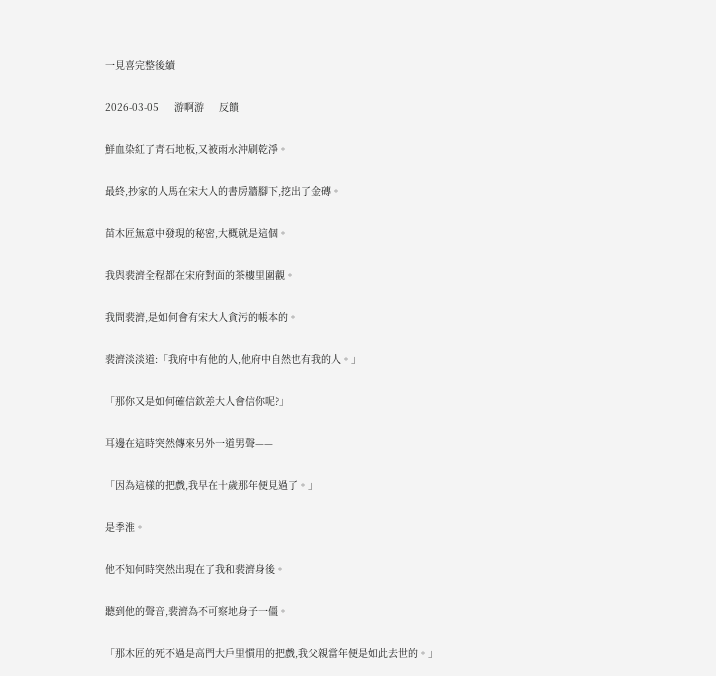一見喜完整後續

2026-03-05     游啊游     反饋

鮮血染紅了青石地板,又被雨水沖刷乾淨。

最終,抄家的人馬在宋大人的書房牆腳下,挖出了金磚。

苗木匠無意中發現的秘密,大概就是這個。

我與裴濟全程都在宋府對面的茶樓里圍觀。

我問裴濟,是如何會有宋大人貪污的帳本的。

裴濟淡淡道:「我府中有他的人,他府中自然也有我的人。」

「那你又是如何確信欽差大人會信你呢?」

耳邊在這時突然傳來另外一道男聲——

「因為這樣的把戲,我早在十歲那年便見過了。」

是季淮。

他不知何時突然出現在了我和裴濟身後。

聽到他的聲音,裴濟為不可察地身子一僵。

「那木匠的死不過是高門大戶里慣用的把戲,我父親當年便是如此去世的。」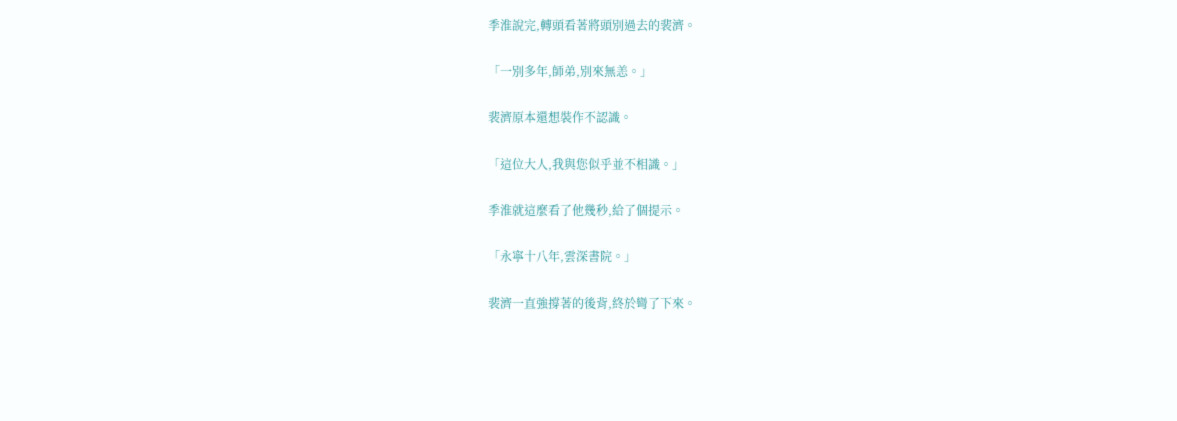季淮說完,轉頭看著將頭別過去的裴濟。

「一別多年,師弟,別來無恙。」

裴濟原本還想裝作不認識。

「這位大人,我與您似乎並不相識。」

季淮就這麼看了他幾秒,給了個提示。

「永寧十八年,雲深書院。」

裴濟一直強撐著的後背,終於彎了下來。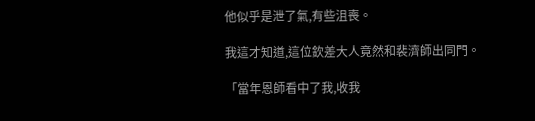他似乎是泄了氣,有些沮喪。

我這才知道,這位欽差大人竟然和裴濟師出同門。

「當年恩師看中了我,收我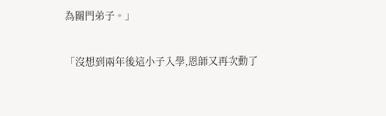為關門弟子。」

「沒想到兩年後這小子入學,恩師又再次動了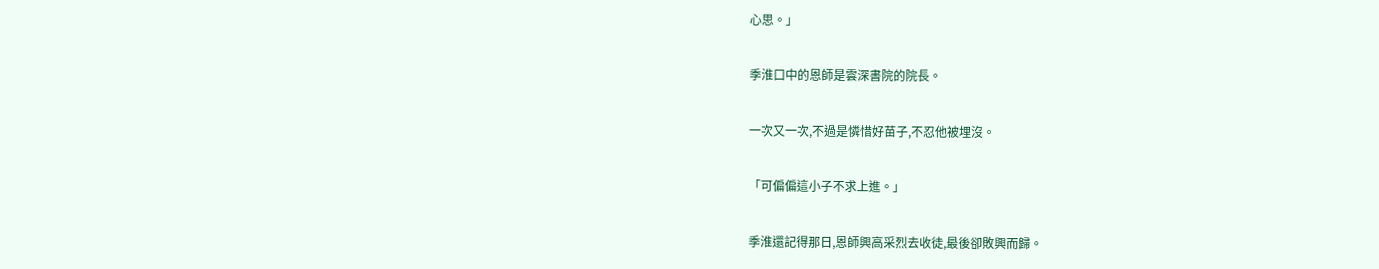心思。」

季淮口中的恩師是雲深書院的院長。

一次又一次,不過是憐惜好苗子,不忍他被埋沒。

「可偏偏這小子不求上進。」

季淮還記得那日,恩師興高采烈去收徒,最後卻敗興而歸。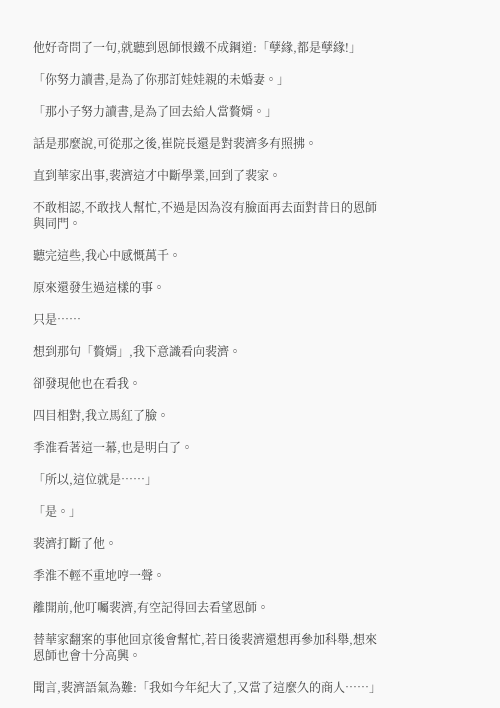他好奇問了一句,就聽到恩師恨鐵不成鋼道:「孽緣,都是孽緣!」

「你努力讀書,是為了你那訂娃娃親的未婚妻。」

「那小子努力讀書,是為了回去給人當贅婿。」

話是那麼說,可從那之後,崔院長還是對裴濟多有照拂。

直到華家出事,裴濟這才中斷學業,回到了裴家。

不敢相認,不敢找人幫忙,不過是因為沒有臉面再去面對昔日的恩師與同門。

聽完這些,我心中感慨萬千。

原來還發生過這樣的事。

只是……

想到那句「贅婿」,我下意識看向裴濟。

卻發現他也在看我。

四目相對,我立馬紅了臉。

季淮看著這一幕,也是明白了。

「所以,這位就是……」

「是。」

裴濟打斷了他。

季淮不輕不重地哼一聲。

離開前,他叮囑裴濟,有空記得回去看望恩師。

替華家翻案的事他回京後會幫忙,若日後裴濟還想再參加科舉,想來恩師也會十分高興。

聞言,裴濟語氣為難:「我如今年紀大了,又當了這麼久的商人……」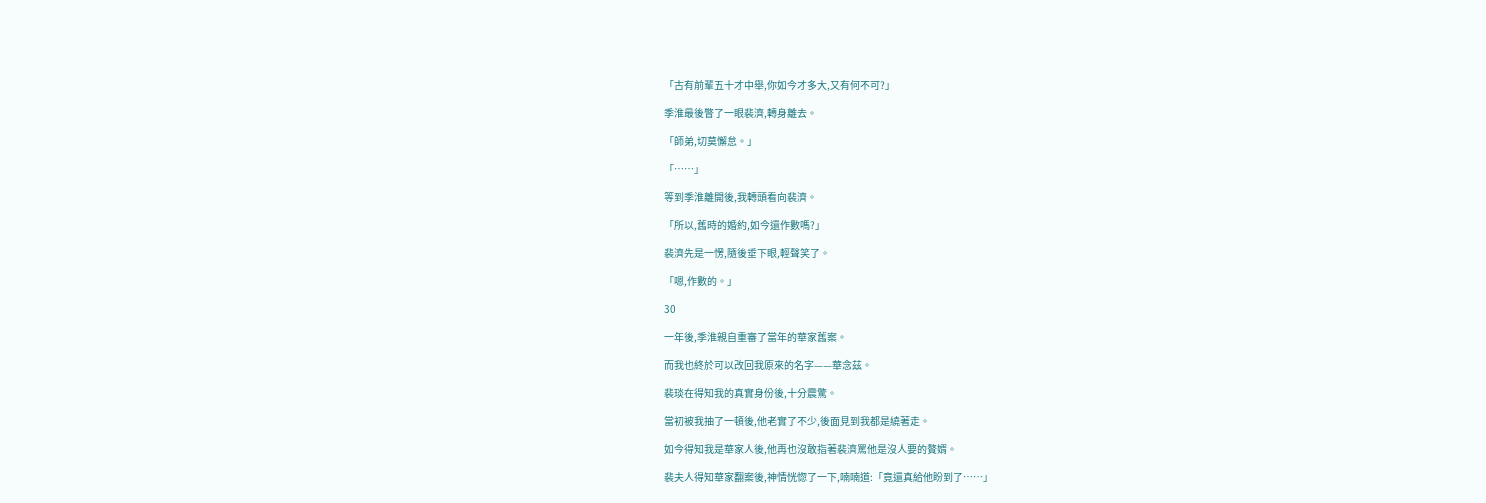「古有前輩五十才中舉,你如今才多大,又有何不可?」

季淮最後瞥了一眼裴濟,轉身離去。

「師弟,切莫懈怠。」

「……」

等到季淮離開後,我轉頭看向裴濟。

「所以,舊時的婚約,如今還作數嗎?」

裴濟先是一愣,隨後垂下眼,輕聲笑了。

「嗯,作數的。」

30

一年後,季淮親自重審了當年的華家舊案。

而我也終於可以改回我原來的名字——華念茲。

裴琰在得知我的真實身份後,十分震驚。

當初被我抽了一頓後,他老實了不少,後面見到我都是繞著走。

如今得知我是華家人後,他再也沒敢指著裴濟罵他是沒人要的贅婿。

裴夫人得知華家翻案後,神情恍惚了一下,喃喃道:「竟還真給他盼到了……」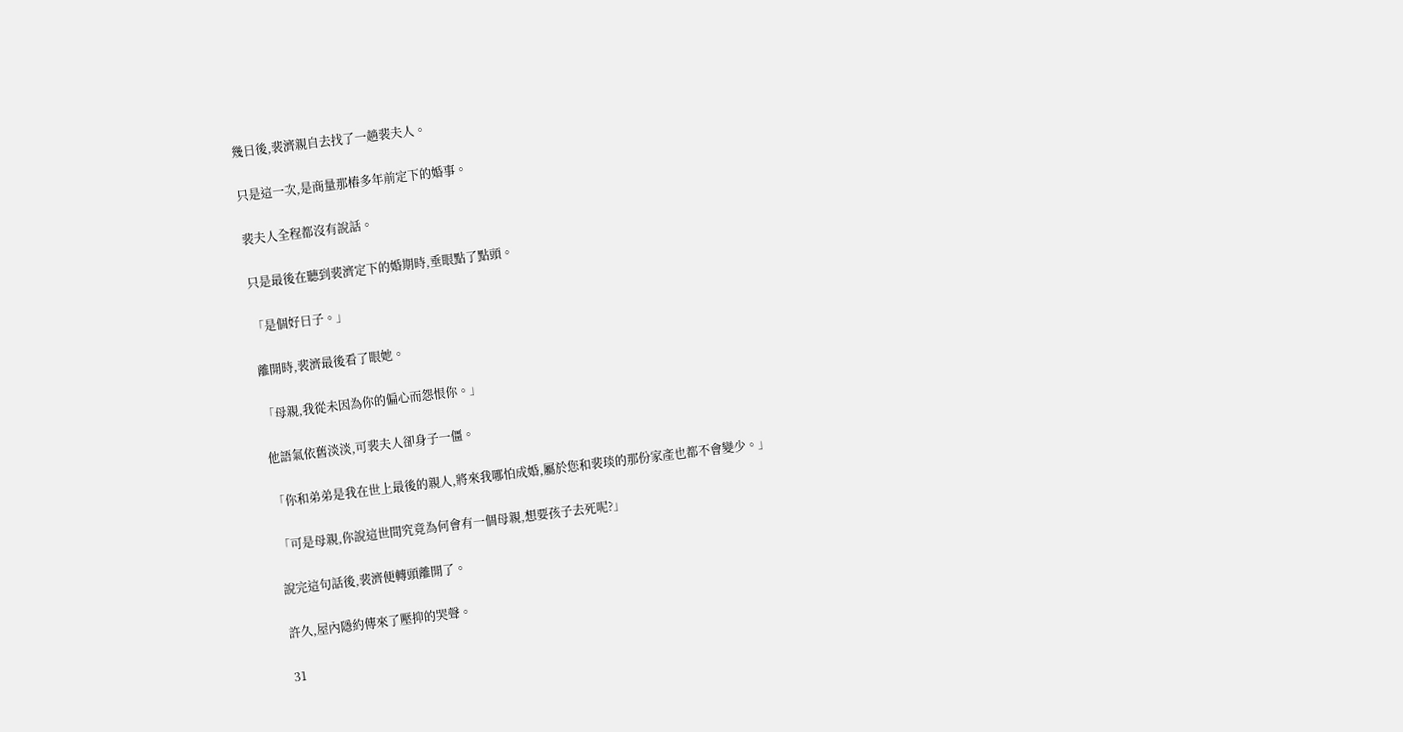幾日後,裴濟親自去找了一趟裴夫人。

只是這一次,是商量那樁多年前定下的婚事。

裴夫人全程都沒有說話。

只是最後在聽到裴濟定下的婚期時,垂眼點了點頭。

「是個好日子。」

離開時,裴濟最後看了眼她。

「母親,我從未因為你的偏心而怨恨你。」

他語氣依舊淡淡,可裴夫人卻身子一僵。

「你和弟弟是我在世上最後的親人,將來我哪怕成婚,屬於您和裴琰的那份家產也都不會變少。」

「可是母親,你說這世間究竟為何會有一個母親,想要孩子去死呢?」

說完這句話後,裴濟便轉頭離開了。

許久,屋內隱約傳來了壓抑的哭聲。

31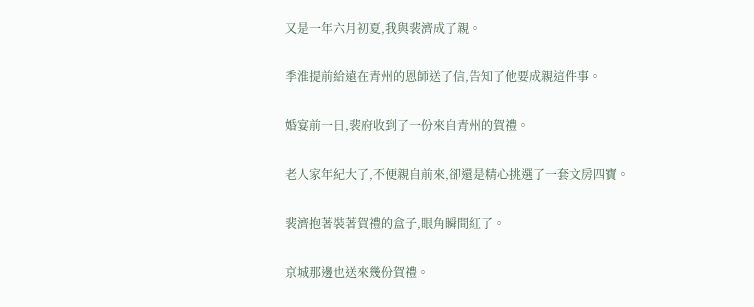又是一年六月初夏,我與裴濟成了親。

季淮提前給遠在青州的恩師送了信,告知了他要成親這件事。

婚宴前一日,裴府收到了一份來自青州的賀禮。

老人家年紀大了,不便親自前來,卻還是精心挑選了一套文房四寶。

裴濟抱著裝著賀禮的盒子,眼角瞬間紅了。

京城那邊也送來幾份賀禮。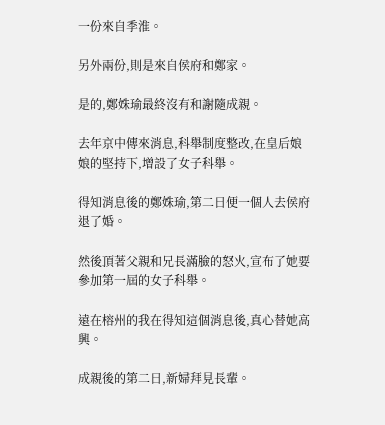一份來自季淮。

另外兩份,則是來自侯府和鄭家。

是的,鄭姝瑜最終沒有和謝隨成親。

去年京中傳來消息,科舉制度整改,在皇后娘娘的堅持下,增設了女子科舉。

得知消息後的鄭姝瑜,第二日便一個人去侯府退了婚。

然後頂著父親和兄長滿臉的怒火,宣布了她要參加第一屆的女子科舉。

遠在榕州的我在得知這個消息後,真心替她高興。

成親後的第二日,新婦拜見長輩。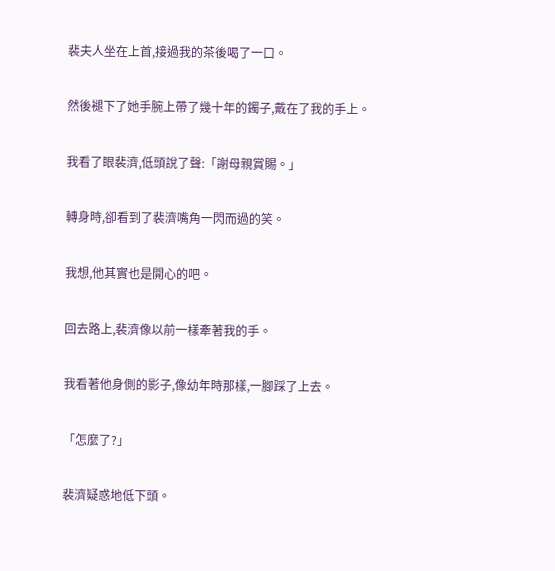裴夫人坐在上首,接過我的茶後喝了一口。

然後褪下了她手腕上帶了幾十年的鐲子,戴在了我的手上。

我看了眼裴濟,低頭說了聲:「謝母親賞賜。」

轉身時,卻看到了裴濟嘴角一閃而過的笑。

我想,他其實也是開心的吧。

回去路上,裴濟像以前一樣牽著我的手。

我看著他身側的影子,像幼年時那樣,一腳踩了上去。

「怎麼了?」

裴濟疑惑地低下頭。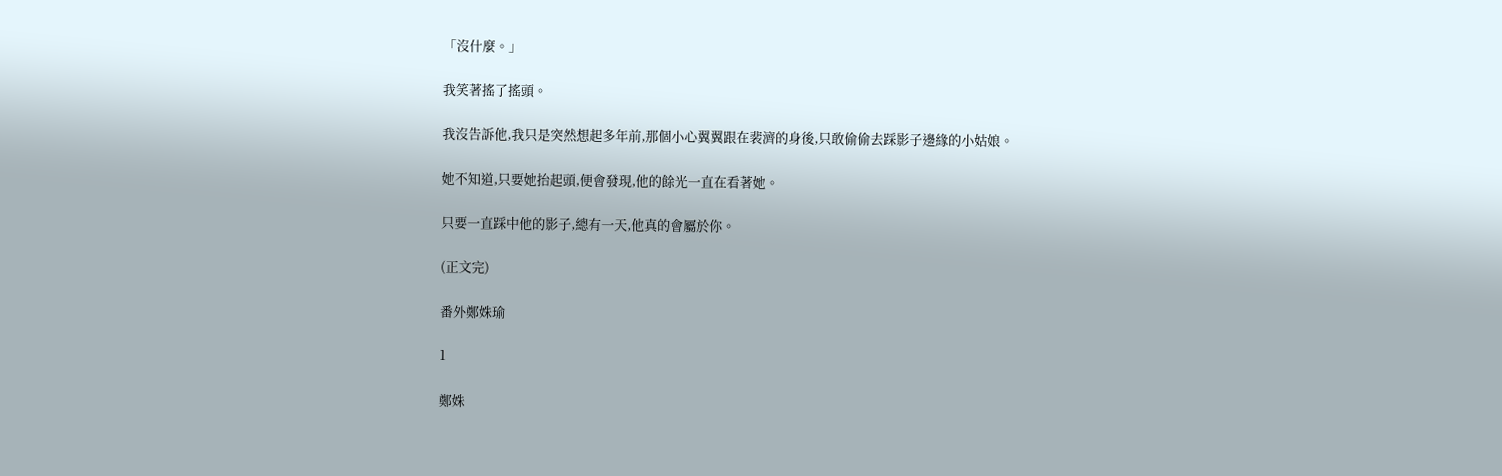「沒什麼。」

我笑著搖了搖頭。

我沒告訴他,我只是突然想起多年前,那個小心翼翼跟在裴濟的身後,只敢偷偷去踩影子邊緣的小姑娘。

她不知道,只要她抬起頭,便會發現,他的餘光一直在看著她。

只要一直踩中他的影子,總有一天,他真的會屬於你。

(正文完)

番外鄭姝瑜

1

鄭姝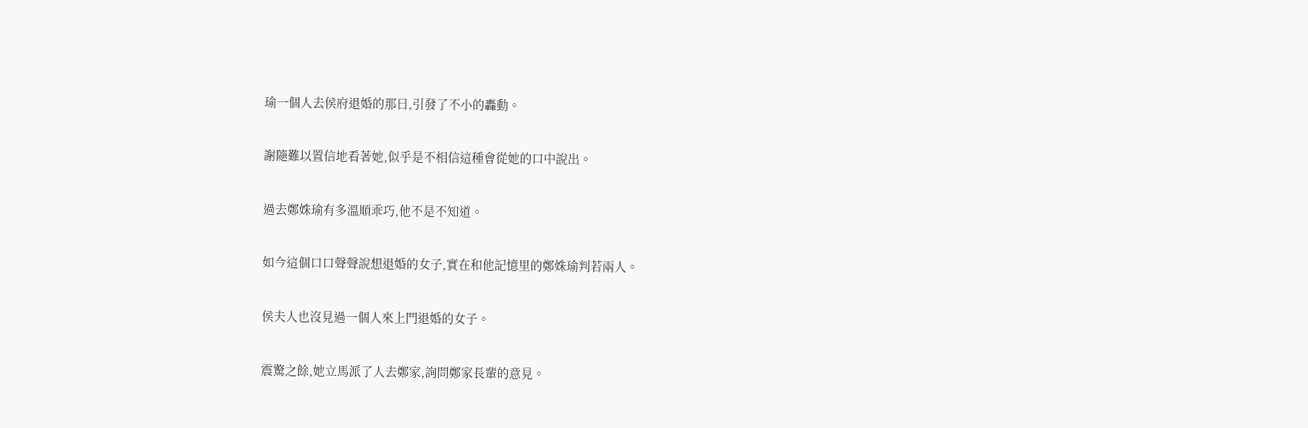瑜一個人去侯府退婚的那日,引發了不小的轟動。

謝隨難以置信地看著她,似乎是不相信這種會從她的口中說出。

過去鄭姝瑜有多溫順乖巧,他不是不知道。

如今這個口口聲聲說想退婚的女子,實在和他記憶里的鄭姝瑜判若兩人。

侯夫人也沒見過一個人來上門退婚的女子。

震驚之餘,她立馬派了人去鄭家,詢問鄭家長輩的意見。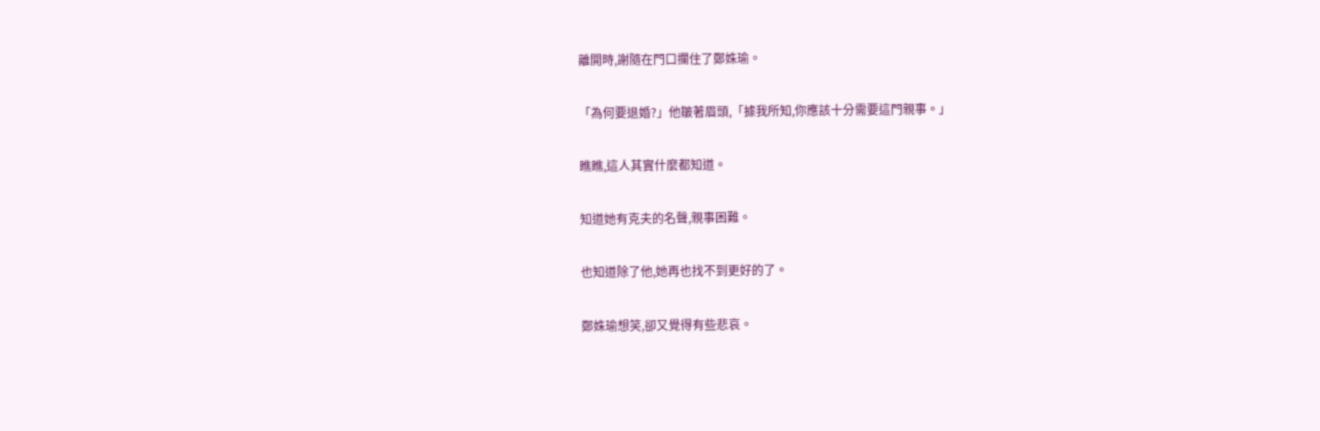離開時,謝隨在門口攔住了鄭姝瑜。

「為何要退婚?」他皺著眉頭,「據我所知,你應該十分需要這門親事。」

瞧瞧,這人其實什麼都知道。

知道她有克夫的名聲,親事困難。

也知道除了他,她再也找不到更好的了。

鄭姝瑜想笑,卻又覺得有些悲哀。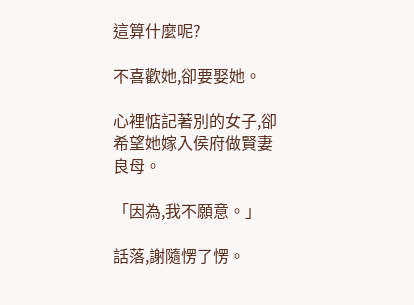這算什麼呢?

不喜歡她,卻要娶她。

心裡惦記著別的女子,卻希望她嫁入侯府做賢妻良母。

「因為,我不願意。」

話落,謝隨愣了愣。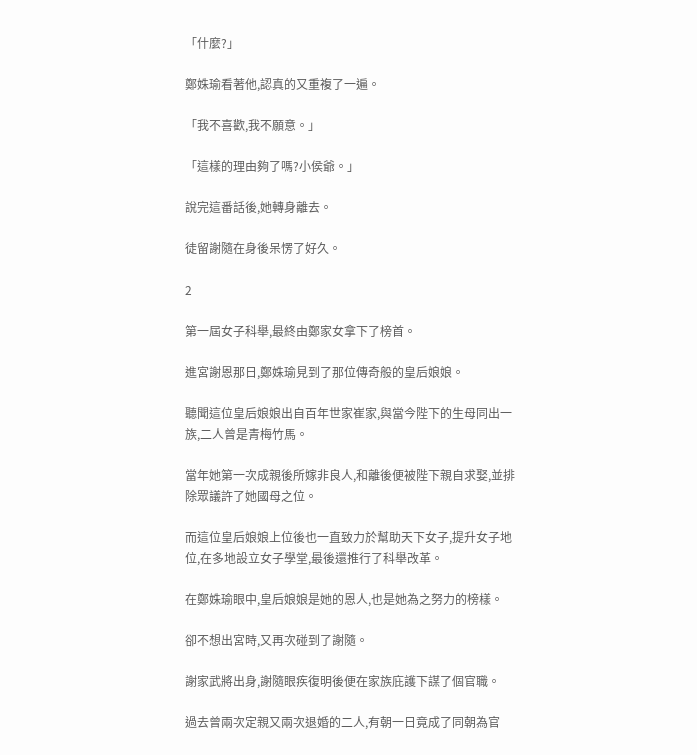「什麼?」

鄭姝瑜看著他,認真的又重複了一遍。

「我不喜歡,我不願意。」

「這樣的理由夠了嗎?小侯爺。」

說完這番話後,她轉身離去。

徒留謝隨在身後呆愣了好久。

2

第一屆女子科舉,最終由鄭家女拿下了榜首。

進宮謝恩那日,鄭姝瑜見到了那位傳奇般的皇后娘娘。

聽聞這位皇后娘娘出自百年世家崔家,與當今陛下的生母同出一族,二人曾是青梅竹馬。

當年她第一次成親後所嫁非良人,和離後便被陛下親自求娶,並排除眾議許了她國母之位。

而這位皇后娘娘上位後也一直致力於幫助天下女子,提升女子地位,在多地設立女子學堂,最後還推行了科舉改革。

在鄭姝瑜眼中,皇后娘娘是她的恩人,也是她為之努力的榜樣。

卻不想出宮時,又再次碰到了謝隨。

謝家武將出身,謝隨眼疾復明後便在家族庇護下謀了個官職。

過去曾兩次定親又兩次退婚的二人,有朝一日竟成了同朝為官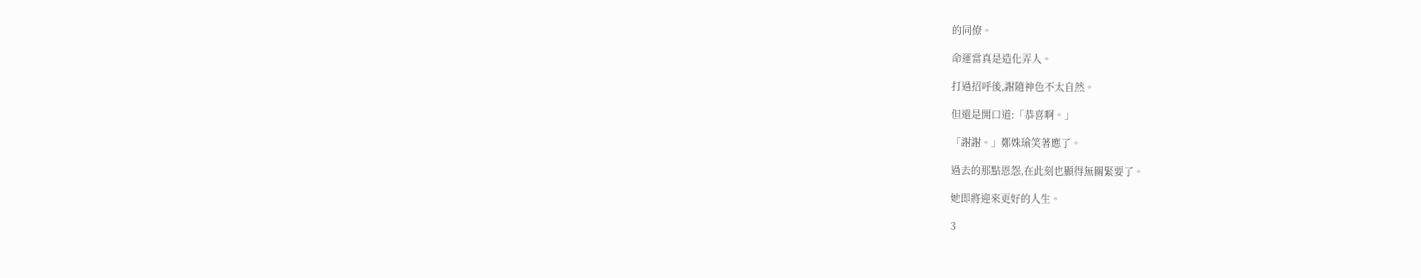的同僚。

命運當真是造化弄人。

打過招呼後,謝隨神色不太自然。

但還是開口道:「恭喜啊。」

「謝謝。」鄭姝瑜笑著應了。

過去的那點恩怨,在此刻也顯得無關緊要了。

她即將迎來更好的人生。

3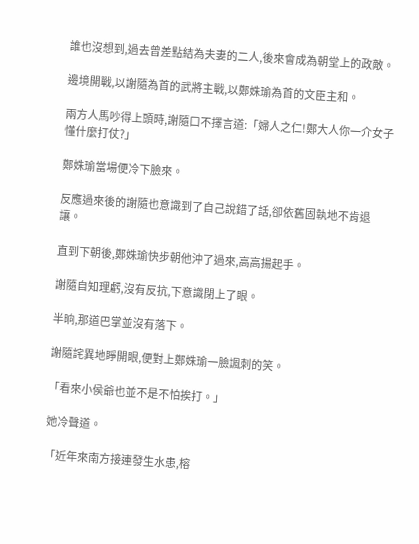誰也沒想到,過去曾差點結為夫妻的二人,後來會成為朝堂上的政敵。

邊境開戰,以謝隨為首的武將主戰,以鄭姝瑜為首的文臣主和。

兩方人馬吵得上頭時,謝隨口不擇言道:「婦人之仁!鄭大人你一介女子懂什麼打仗?」

鄭姝瑜當場便冷下臉來。

反應過來後的謝隨也意識到了自己說錯了話,卻依舊固執地不肯退讓。

直到下朝後,鄭姝瑜快步朝他沖了過來,高高揚起手。

謝隨自知理虧,沒有反抗,下意識閉上了眼。

半晌,那道巴掌並沒有落下。

謝隨詫異地睜開眼,便對上鄭姝瑜一臉諷刺的笑。

「看來小侯爺也並不是不怕挨打。」

她冷聲道。

「近年來南方接連發生水患,榕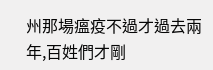州那場瘟疫不過才過去兩年,百姓們才剛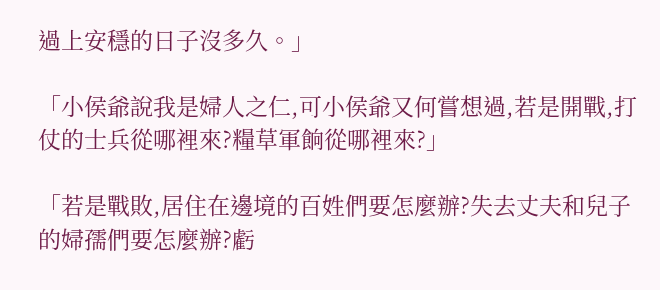過上安穩的日子沒多久。」

「小侯爺說我是婦人之仁,可小侯爺又何嘗想過,若是開戰,打仗的士兵從哪裡來?糧草軍餉從哪裡來?」

「若是戰敗,居住在邊境的百姓們要怎麼辦?失去丈夫和兒子的婦孺們要怎麼辦?虧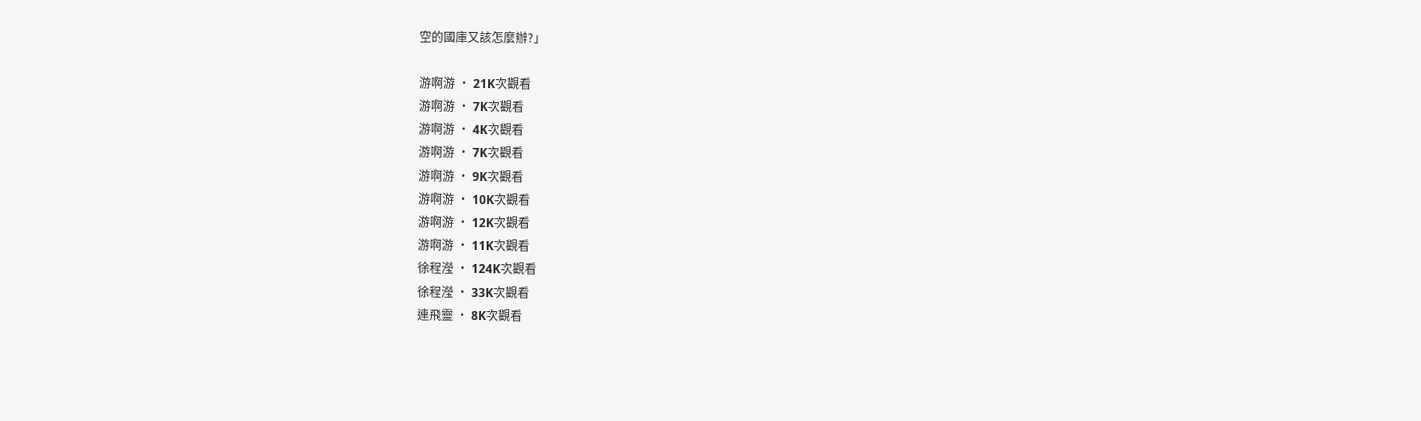空的國庫又該怎麼辦?」

游啊游 • 21K次觀看
游啊游 • 7K次觀看
游啊游 • 4K次觀看
游啊游 • 7K次觀看
游啊游 • 9K次觀看
游啊游 • 10K次觀看
游啊游 • 12K次觀看
游啊游 • 11K次觀看
徐程瀅 • 124K次觀看
徐程瀅 • 33K次觀看
連飛靈 • 8K次觀看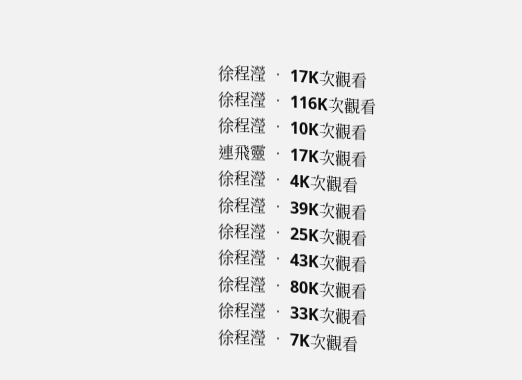徐程瀅 • 17K次觀看
徐程瀅 • 116K次觀看
徐程瀅 • 10K次觀看
連飛靈 • 17K次觀看
徐程瀅 • 4K次觀看
徐程瀅 • 39K次觀看
徐程瀅 • 25K次觀看
徐程瀅 • 43K次觀看
徐程瀅 • 80K次觀看
徐程瀅 • 33K次觀看
徐程瀅 • 7K次觀看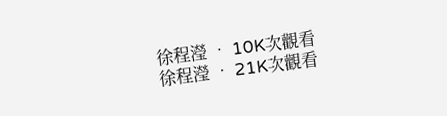徐程瀅 • 10K次觀看
徐程瀅 • 21K次觀看